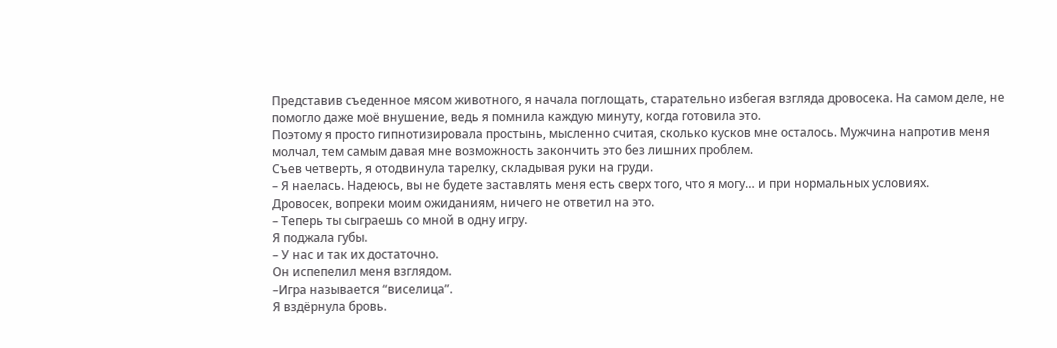Представив съеденное мясом животного, я начала поглощать, старательно избегая взгляда дровосека. На самом деле, не помогло даже моё внушение, ведь я помнила каждую минуту, когда готовила это.
Поэтому я просто гипнотизировала простынь, мысленно считая, сколько кусков мне осталось. Мужчина напротив меня молчал, тем самым давая мне возможность закончить это без лишних проблем.
Съев четверть, я отодвинула тарелку, складывая руки на груди.
– Я наелась. Надеюсь, вы не будете заставлять меня есть сверх того, что я могу… и при нормальных условиях.
Дровосек, вопреки моим ожиданиям, ничего не ответил на это.
– Теперь ты сыграешь со мной в одну игру.
Я поджала губы.
– У нас и так их достаточно.
Он испепелил меня взглядом.
–Игра называется “виселица”.
Я вздёрнула бровь.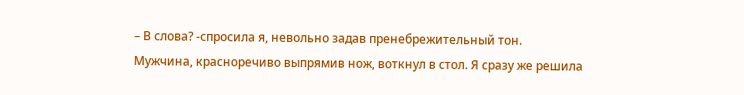– В слова? -спросила я, невольно задав пренебрежительный тон.
Мужчина, красноречиво выпрямив нож, воткнул в стол. Я сразу же решила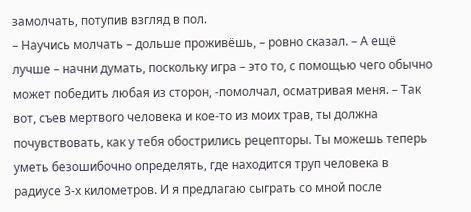замолчать, потупив взгляд в пол.
– Научись молчать – дольше проживёшь, – ровно сказал. – А ещё лучше – начни думать, поскольку игра – это то, с помощью чего обычно может победить любая из сторон, -помолчал, осматривая меня. – Так вот, съев мертвого человека и кое-то из моих трав, ты должна почувствовать, как у тебя обострились рецепторы. Ты можешь теперь уметь безошибочно определять, где находится труп человека в радиусе 3-х километров. И я предлагаю сыграть со мной после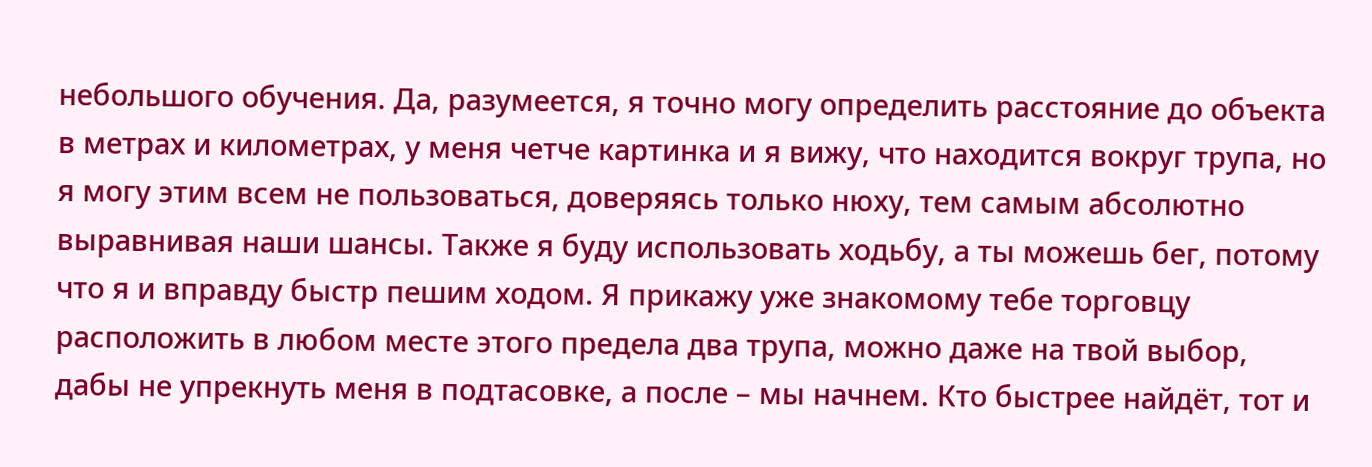небольшого обучения. Да, разумеется, я точно могу определить расстояние до объекта в метрах и километрах, у меня четче картинка и я вижу, что находится вокруг трупа, но я могу этим всем не пользоваться, доверяясь только нюху, тем самым абсолютно выравнивая наши шансы. Также я буду использовать ходьбу, а ты можешь бег, потому что я и вправду быстр пешим ходом. Я прикажу уже знакомому тебе торговцу расположить в любом месте этого предела два трупа, можно даже на твой выбор, дабы не упрекнуть меня в подтасовке, а после – мы начнем. Кто быстрее найдёт, тот и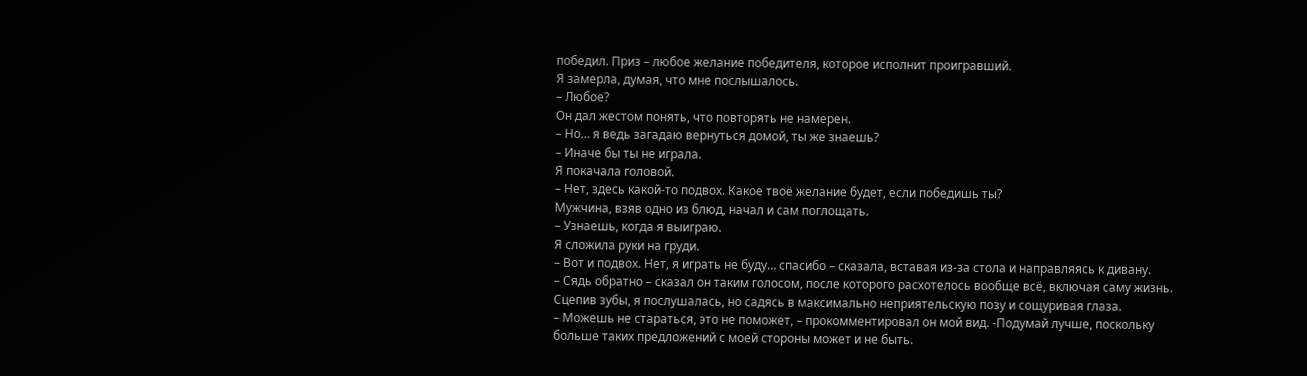победил. Приз – любое желание победителя, которое исполнит проигравший.
Я замерла, думая, что мне послышалось.
– Любое?
Он дал жестом понять, что повторять не намерен.
– Но… я ведь загадаю вернуться домой, ты же знаешь?
– Иначе бы ты не играла.
Я покачала головой.
– Нет, здесь какой-то подвох. Какое твоё желание будет, если победишь ты?
Мужчина, взяв одно из блюд, начал и сам поглощать.
– Узнаешь, когда я выиграю.
Я сложила руки на груди.
– Вот и подвох. Нет, я играть не буду… спасибо – сказала, вставая из-за стола и направляясь к дивану.
– Сядь обратно – сказал он таким голосом, после которого расхотелось вообще всё, включая саму жизнь.
Сцепив зубы, я послушалась, но садясь в максимально неприятельскую позу и сощуривая глаза.
– Можешь не стараться, это не поможет, – прокомментировал он мой вид. -Подумай лучше, поскольку больше таких предложений с моей стороны может и не быть.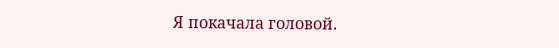Я покачала головой.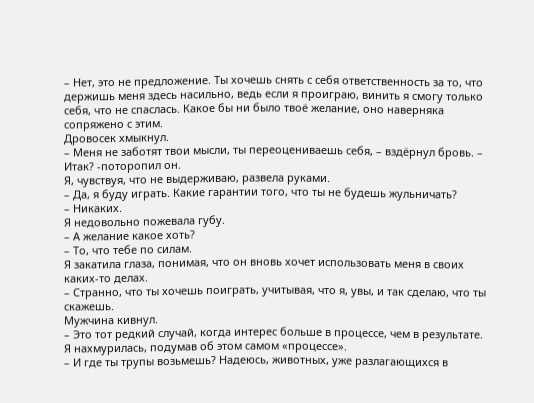– Нет, это не предложение. Ты хочешь снять с себя ответственность за то, что держишь меня здесь насильно, ведь если я проиграю, винить я смогу только себя, что не спаслась. Какое бы ни было твоё желание, оно наверняка сопряжено с этим.
Дровосек хмыкнул.
– Меня не заботят твои мысли, ты переоцениваешь себя, – вздёрнул бровь. – Итак? -поторопил он.
Я, чувствуя, что не выдерживаю, развела руками.
– Да, я буду играть. Какие гарантии того, что ты не будешь жульничать?
– Никаких.
Я недовольно пожевала губу.
– А желание какое хоть?
– То, что тебе по силам.
Я закатила глаза, понимая, что он вновь хочет использовать меня в своих каких-то делах.
– Странно, что ты хочешь поиграть, учитывая, что я, увы, и так сделаю, что ты скажешь.
Мужчина кивнул.
– Это тот редкий случай, когда интерес больше в процессе, чем в результате.
Я нахмурилась, подумав об этом самом «процессе».
– И где ты трупы возьмешь? Надеюсь, животных, уже разлагающихся в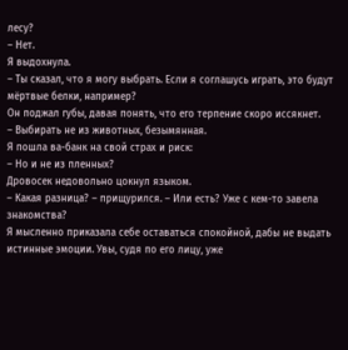лесу?
– Нет.
Я выдохнула.
– Ты сказал, что я могу выбрать. Если я соглашусь играть, это будут мёртвые белки, например?
Он поджал губы, давая понять, что его терпение скоро иссякнет.
– Выбирать не из животных, безымянная.
Я пошла ва-банк на свой страх и риск:
– Но и не из пленных?
Дровосек недовольно цокнул языком.
– Какая разница? – прищурился. – Или есть? Уже с кем-то завела знакомства?
Я мысленно приказала себе оставаться спокойной, дабы не выдать истинные эмоции. Увы, судя по его лицу, уже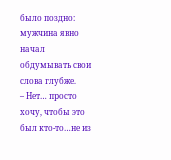было поздно: мужчина явно начал обдумывать свои слова глубже.
– Нет… просто хочу, чтобы это был кто-то…не из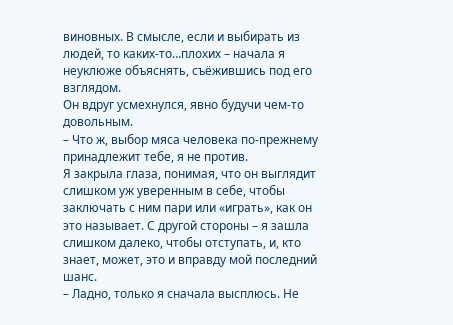виновных. В смысле, если и выбирать из людей, то каких-то…плохих – начала я неуклюже объяснять, съёжившись под его взглядом.
Он вдруг усмехнулся, явно будучи чем-то довольным.
– Что ж, выбор мяса человека по-прежнему принадлежит тебе, я не против.
Я закрыла глаза, понимая, что он выглядит слишком уж уверенным в себе, чтобы заключать с ним пари или «играть», как он это называет. С другой стороны – я зашла слишком далеко, чтобы отступать, и, кто знает, может, это и вправду мой последний шанс.
– Ладно, только я сначала высплюсь. Не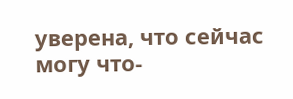уверена, что сейчас могу что-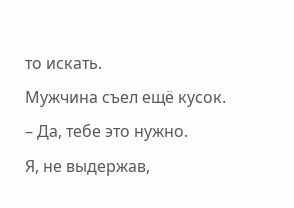то искать.
Мужчина съел ещё кусок.
– Да, тебе это нужно.
Я, не выдержав,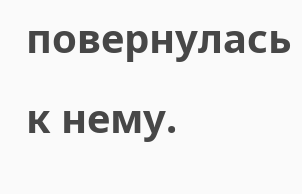повернулась к нему.